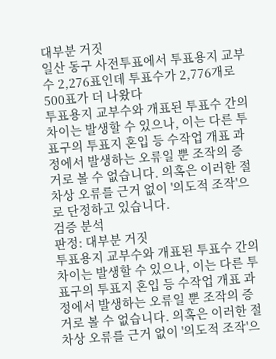대부분 거짓
일산 동구 사전투표에서 투표용지 교부수 2,276표인데 투표수가 2,776개로 500표가 더 나왔다
투표용지 교부수와 개표된 투표수 간의 차이는 발생할 수 있으나, 이는 다른 투표구의 투표지 혼입 등 수작업 개표 과정에서 발생하는 오류일 뿐 조작의 증거로 볼 수 없습니다. 의혹은 이러한 절차상 오류를 근거 없이 '의도적 조작'으로 단정하고 있습니다.
검증 분석
판정: 대부분 거짓
투표용지 교부수와 개표된 투표수 간의 차이는 발생할 수 있으나, 이는 다른 투표구의 투표지 혼입 등 수작업 개표 과정에서 발생하는 오류일 뿐 조작의 증거로 볼 수 없습니다. 의혹은 이러한 절차상 오류를 근거 없이 '의도적 조작'으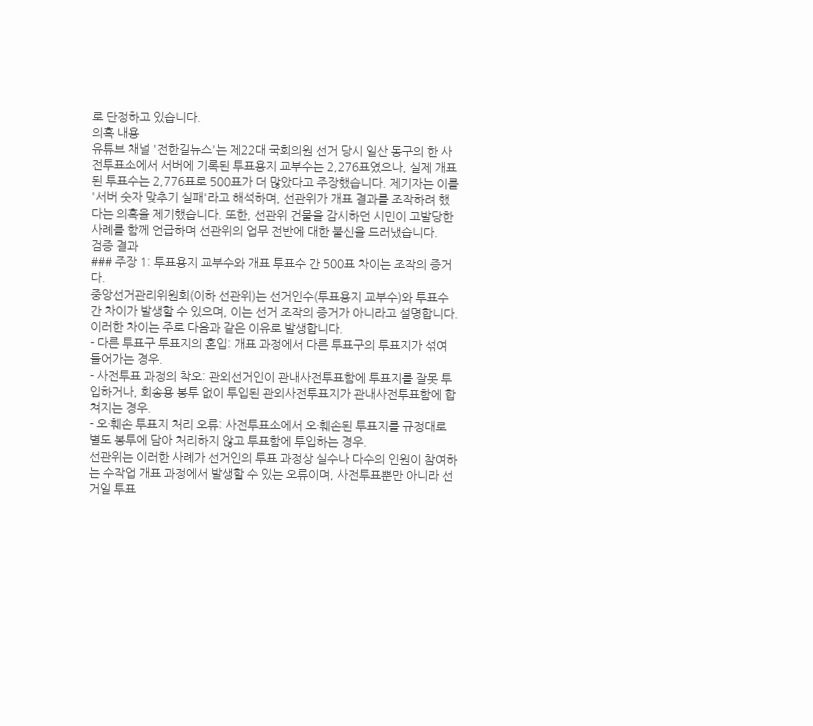로 단정하고 있습니다.
의혹 내용
유튜브 채널 '전한길뉴스'는 제22대 국회의원 선거 당시 일산 동구의 한 사전투표소에서 서버에 기록된 투표용지 교부수는 2,276표였으나, 실제 개표된 투표수는 2,776표로 500표가 더 많았다고 주장했습니다. 제기자는 이를 '서버 숫자 맞추기 실패'라고 해석하며, 선관위가 개표 결과를 조작하려 했다는 의혹을 제기했습니다. 또한, 선관위 건물을 감시하던 시민이 고발당한 사례를 함께 언급하며 선관위의 업무 전반에 대한 불신을 드러냈습니다.
검증 결과
### 주장 1: 투표용지 교부수와 개표 투표수 간 500표 차이는 조작의 증거다.
중앙선거관리위원회(이하 선관위)는 선거인수(투표용지 교부수)와 투표수 간 차이가 발생할 수 있으며, 이는 선거 조작의 증거가 아니라고 설명합니다. 이러한 차이는 주로 다음과 같은 이유로 발생합니다.
- 다른 투표구 투표지의 혼입: 개표 과정에서 다른 투표구의 투표지가 섞여 들어가는 경우.
- 사전투표 과정의 착오: 관외선거인이 관내사전투표함에 투표지를 잘못 투입하거나, 회송용 봉투 없이 투입된 관외사전투표지가 관내사전투표함에 합쳐지는 경우.
- 오·훼손 투표지 처리 오류: 사전투표소에서 오·훼손된 투표지를 규정대로 별도 봉투에 담아 처리하지 않고 투표함에 투입하는 경우.
선관위는 이러한 사례가 선거인의 투표 과정상 실수나 다수의 인원이 참여하는 수작업 개표 과정에서 발생할 수 있는 오류이며, 사전투표뿐만 아니라 선거일 투표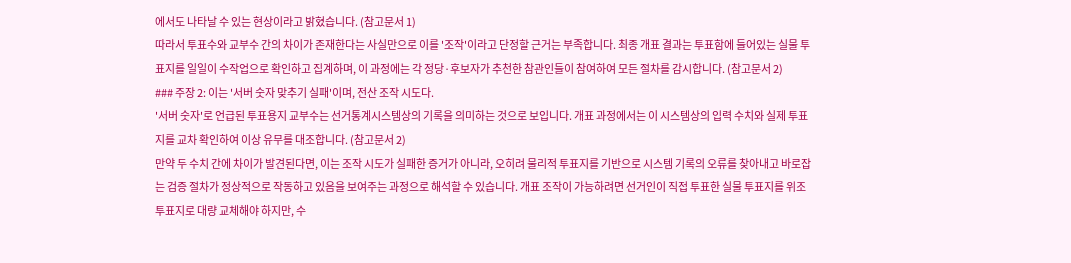에서도 나타날 수 있는 현상이라고 밝혔습니다. (참고문서 1)
따라서 투표수와 교부수 간의 차이가 존재한다는 사실만으로 이를 '조작'이라고 단정할 근거는 부족합니다. 최종 개표 결과는 투표함에 들어있는 실물 투표지를 일일이 수작업으로 확인하고 집계하며, 이 과정에는 각 정당·후보자가 추천한 참관인들이 참여하여 모든 절차를 감시합니다. (참고문서 2)
### 주장 2: 이는 '서버 숫자 맞추기 실패'이며, 전산 조작 시도다.
'서버 숫자'로 언급된 투표용지 교부수는 선거통계시스템상의 기록을 의미하는 것으로 보입니다. 개표 과정에서는 이 시스템상의 입력 수치와 실제 투표지를 교차 확인하여 이상 유무를 대조합니다. (참고문서 2)
만약 두 수치 간에 차이가 발견된다면, 이는 조작 시도가 실패한 증거가 아니라, 오히려 물리적 투표지를 기반으로 시스템 기록의 오류를 찾아내고 바로잡는 검증 절차가 정상적으로 작동하고 있음을 보여주는 과정으로 해석할 수 있습니다. 개표 조작이 가능하려면 선거인이 직접 투표한 실물 투표지를 위조 투표지로 대량 교체해야 하지만, 수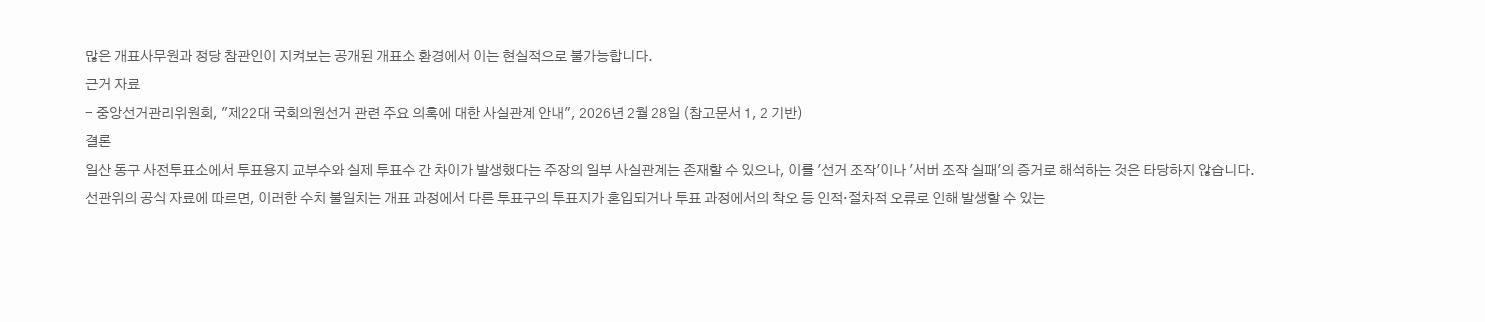많은 개표사무원과 정당 참관인이 지켜보는 공개된 개표소 환경에서 이는 현실적으로 불가능합니다.
근거 자료
- 중앙선거관리위원회, "제22대 국회의원선거 관련 주요 의혹에 대한 사실관계 안내", 2026년 2월 28일 (참고문서 1, 2 기반)
결론
일산 동구 사전투표소에서 투표용지 교부수와 실제 투표수 간 차이가 발생했다는 주장의 일부 사실관계는 존재할 수 있으나, 이를 '선거 조작'이나 '서버 조작 실패'의 증거로 해석하는 것은 타당하지 않습니다.
선관위의 공식 자료에 따르면, 이러한 수치 불일치는 개표 과정에서 다른 투표구의 투표지가 혼입되거나 투표 과정에서의 착오 등 인적·절차적 오류로 인해 발생할 수 있는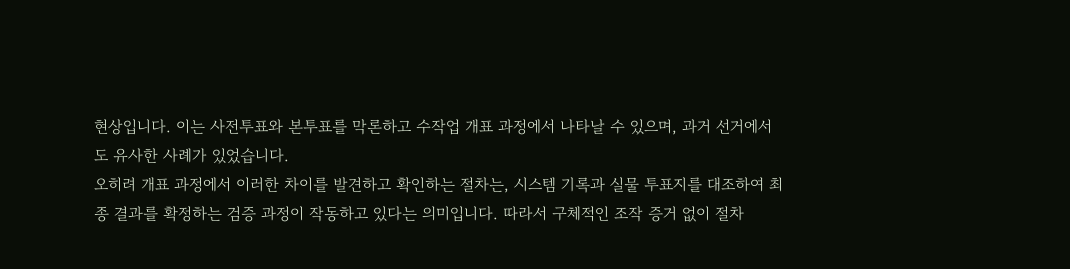현상입니다. 이는 사전투표와 본투표를 막론하고 수작업 개표 과정에서 나타날 수 있으며, 과거 선거에서도 유사한 사례가 있었습니다.
오히려 개표 과정에서 이러한 차이를 발견하고 확인하는 절차는, 시스템 기록과 실물 투표지를 대조하여 최종 결과를 확정하는 검증 과정이 작동하고 있다는 의미입니다. 따라서 구체적인 조작 증거 없이 절차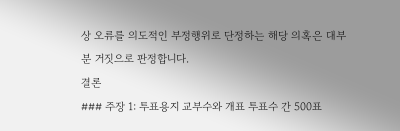상 오류를 의도적인 부정행위로 단정하는 해당 의혹은 대부분 거짓으로 판정합니다.
결론
### 주장 1: 투표용지 교부수와 개표 투표수 간 500표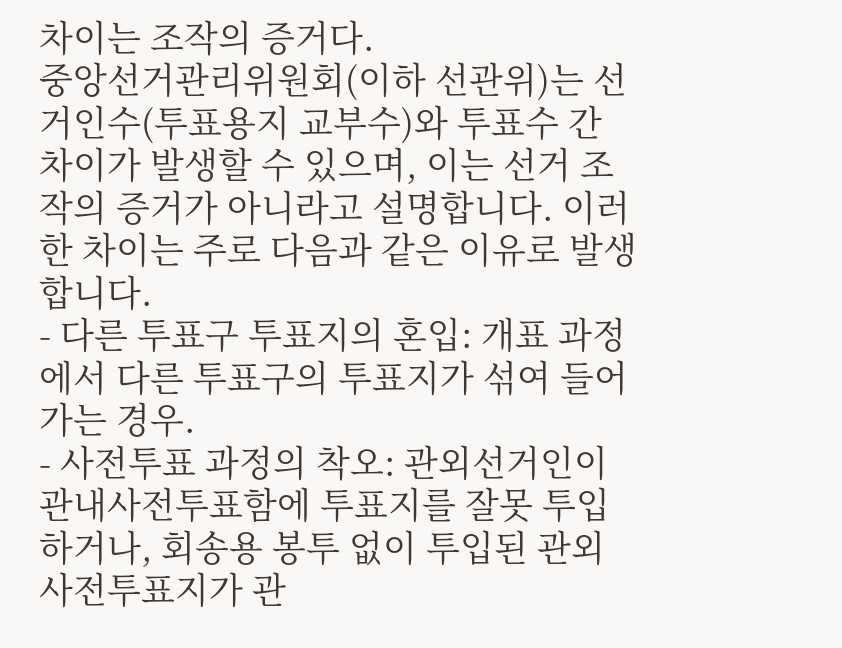차이는 조작의 증거다.
중앙선거관리위원회(이하 선관위)는 선거인수(투표용지 교부수)와 투표수 간 차이가 발생할 수 있으며, 이는 선거 조작의 증거가 아니라고 설명합니다. 이러한 차이는 주로 다음과 같은 이유로 발생합니다.
- 다른 투표구 투표지의 혼입: 개표 과정에서 다른 투표구의 투표지가 섞여 들어가는 경우.
- 사전투표 과정의 착오: 관외선거인이 관내사전투표함에 투표지를 잘못 투입하거나, 회송용 봉투 없이 투입된 관외사전투표지가 관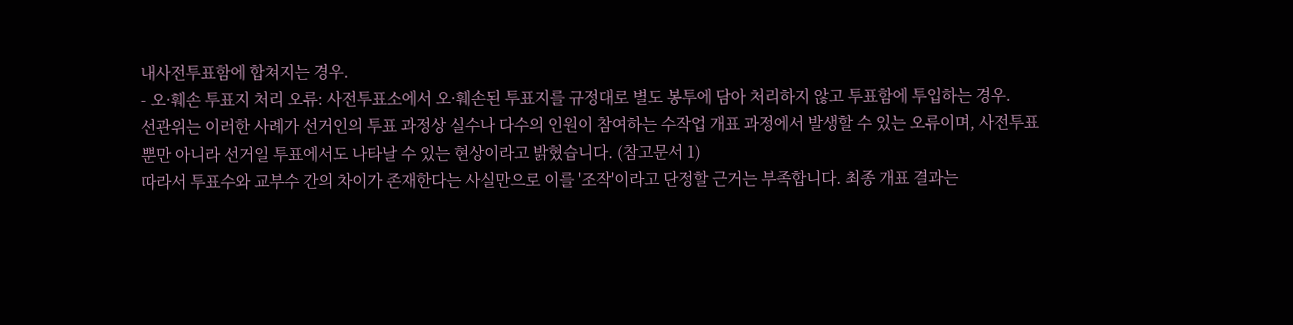내사전투표함에 합쳐지는 경우.
- 오·훼손 투표지 처리 오류: 사전투표소에서 오·훼손된 투표지를 규정대로 별도 봉투에 담아 처리하지 않고 투표함에 투입하는 경우.
선관위는 이러한 사례가 선거인의 투표 과정상 실수나 다수의 인원이 참여하는 수작업 개표 과정에서 발생할 수 있는 오류이며, 사전투표뿐만 아니라 선거일 투표에서도 나타날 수 있는 현상이라고 밝혔습니다. (참고문서 1)
따라서 투표수와 교부수 간의 차이가 존재한다는 사실만으로 이를 '조작'이라고 단정할 근거는 부족합니다. 최종 개표 결과는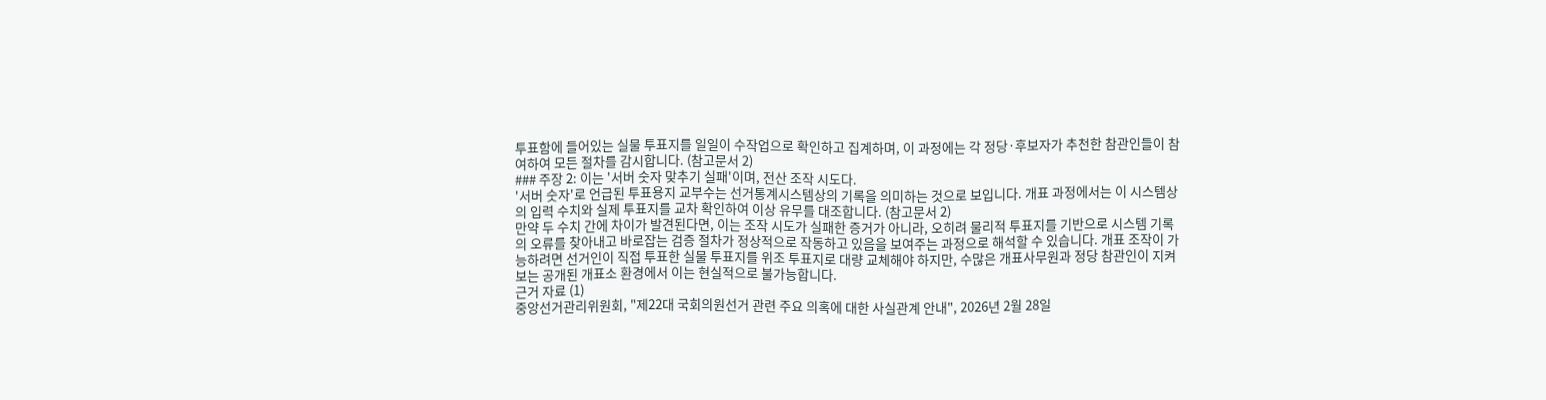투표함에 들어있는 실물 투표지를 일일이 수작업으로 확인하고 집계하며, 이 과정에는 각 정당·후보자가 추천한 참관인들이 참여하여 모든 절차를 감시합니다. (참고문서 2)
### 주장 2: 이는 '서버 숫자 맞추기 실패'이며, 전산 조작 시도다.
'서버 숫자'로 언급된 투표용지 교부수는 선거통계시스템상의 기록을 의미하는 것으로 보입니다. 개표 과정에서는 이 시스템상의 입력 수치와 실제 투표지를 교차 확인하여 이상 유무를 대조합니다. (참고문서 2)
만약 두 수치 간에 차이가 발견된다면, 이는 조작 시도가 실패한 증거가 아니라, 오히려 물리적 투표지를 기반으로 시스템 기록의 오류를 찾아내고 바로잡는 검증 절차가 정상적으로 작동하고 있음을 보여주는 과정으로 해석할 수 있습니다. 개표 조작이 가능하려면 선거인이 직접 투표한 실물 투표지를 위조 투표지로 대량 교체해야 하지만, 수많은 개표사무원과 정당 참관인이 지켜보는 공개된 개표소 환경에서 이는 현실적으로 불가능합니다.
근거 자료 (1)
중앙선거관리위원회, "제22대 국회의원선거 관련 주요 의혹에 대한 사실관계 안내", 2026년 2월 28일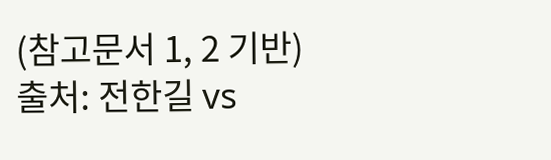(참고문서 1, 2 기반)
출처: 전한길 vs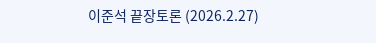이준석 끝장토론 (2026.2.27)